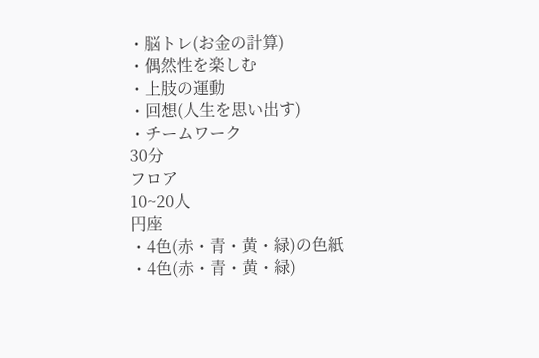・脳トレ(お金の計算)
・偶然性を楽しむ
・上肢の運動
・回想(人生を思い出す)
・チームワーク
30分
フロア
10~20人
円座
・4色(赤・青・黄・緑)の色紙
・4色(赤・青・黄・緑)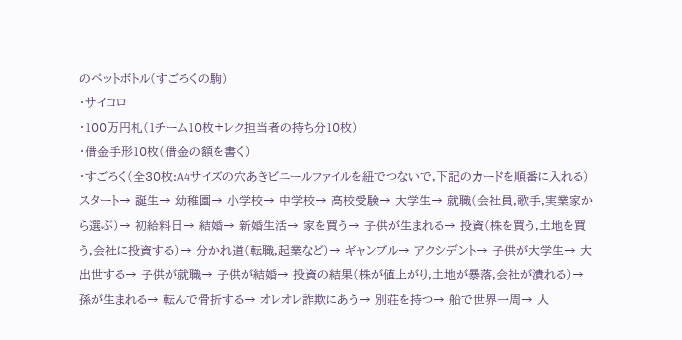のペットボトル(すごろくの駒)
・サイコロ
・100万円札(1チーム10枚+レク担当者の持ち分10枚)
・借金手形10枚(借金の額を書く)
・すごろく(全30枚:A4サイズの穴あきビニールファイルを紐でつないで,下記のカードを順番に入れる)
スタート→ 誕生→ 幼稚園→ 小学校→ 中学校→ 高校受験→ 大学生→ 就職(会社員,歌手,実業家から選ぶ)→ 初給料日→ 結婚→ 新婚生活→ 家を買う→ 子供が生まれる→ 投資(株を買う,土地を買う,会社に投資する)→ 分かれ道(転職,起業など)→ ギャンブル→ アクシデント→ 子供が大学生→ 大出世する→ 子供が就職→ 子供が結婚→ 投資の結果(株が値上がり,土地が暴落,会社が潰れる)→ 孫が生まれる→ 転んで骨折する→ オレオレ詐欺にあう→ 別荘を持つ→ 船で世界一周→ 人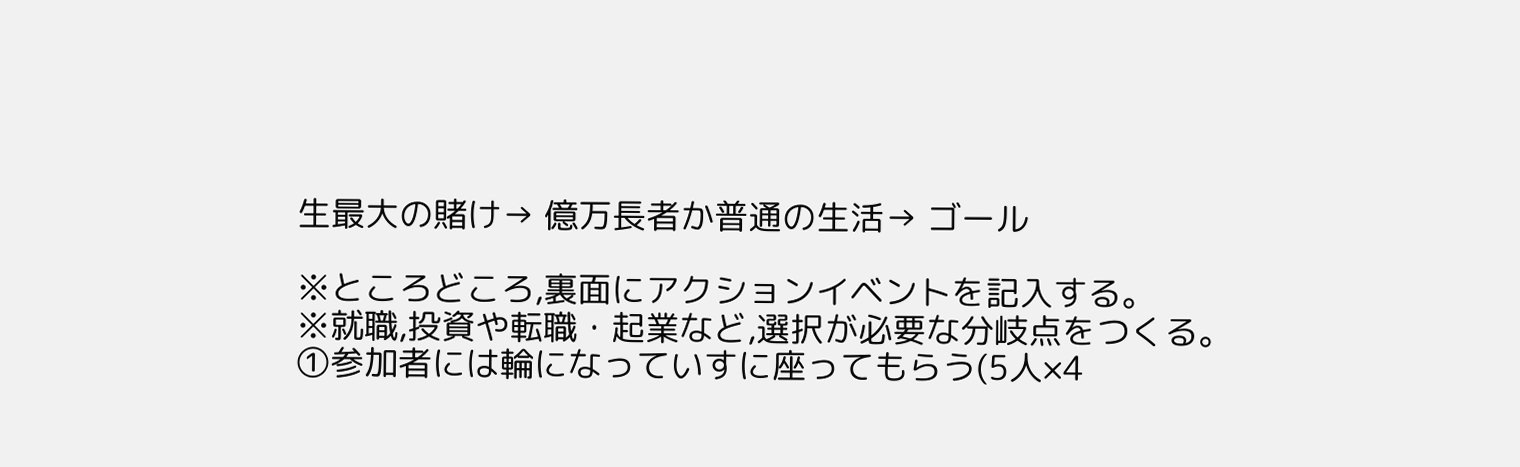生最大の賭け→ 億万長者か普通の生活→ ゴール

※ところどころ,裏面にアクションイベントを記入する。
※就職,投資や転職・起業など,選択が必要な分岐点をつくる。
①参加者には輪になっていすに座ってもらう(5人×4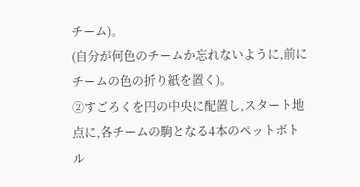チーム)。
(自分が何色のチームか忘れないように,前にチームの色の折り紙を置く)。
②すごろくを円の中央に配置し,スタート地点に,各チームの駒となる4本のペットボトル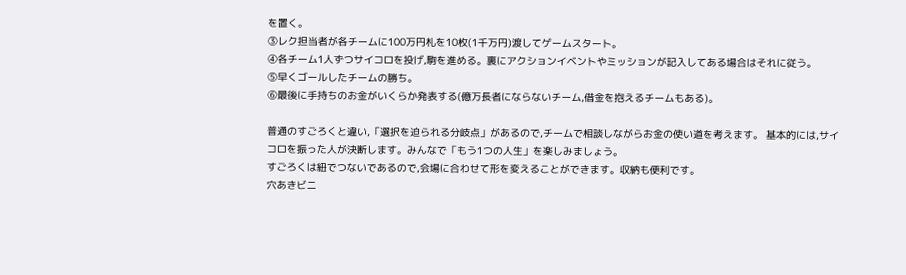を置く。
③レク担当者が各チームに100万円札を10枚(1千万円)渡してゲームスタート。
④各チーム1人ずつサイコロを投げ,駒を進める。裏にアクションイベントやミッションが記入してある場合はそれに従う。
⑤早くゴールしたチームの勝ち。
⑥最後に手持ちのお金がいくらか発表する(億万長者にならないチーム,借金を抱えるチームもある)。

普通のすごろくと違い,「選択を迫られる分岐点」があるので,チームで相談しながらお金の使い道を考えます。 基本的には,サイコロを振った人が決断します。みんなで「もう1つの人生」を楽しみましょう。
すごろくは紐でつないであるので,会場に合わせて形を変えることができます。収納も便利です。
穴あきビニ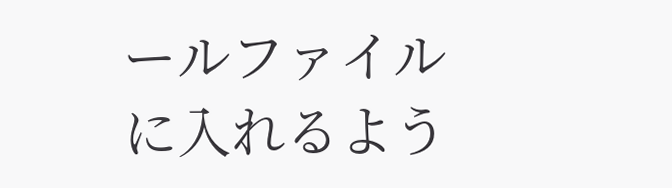ールファイルに入れるよう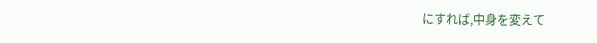にすれば,中身を変えて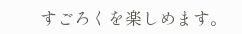すごろくを楽しめます。